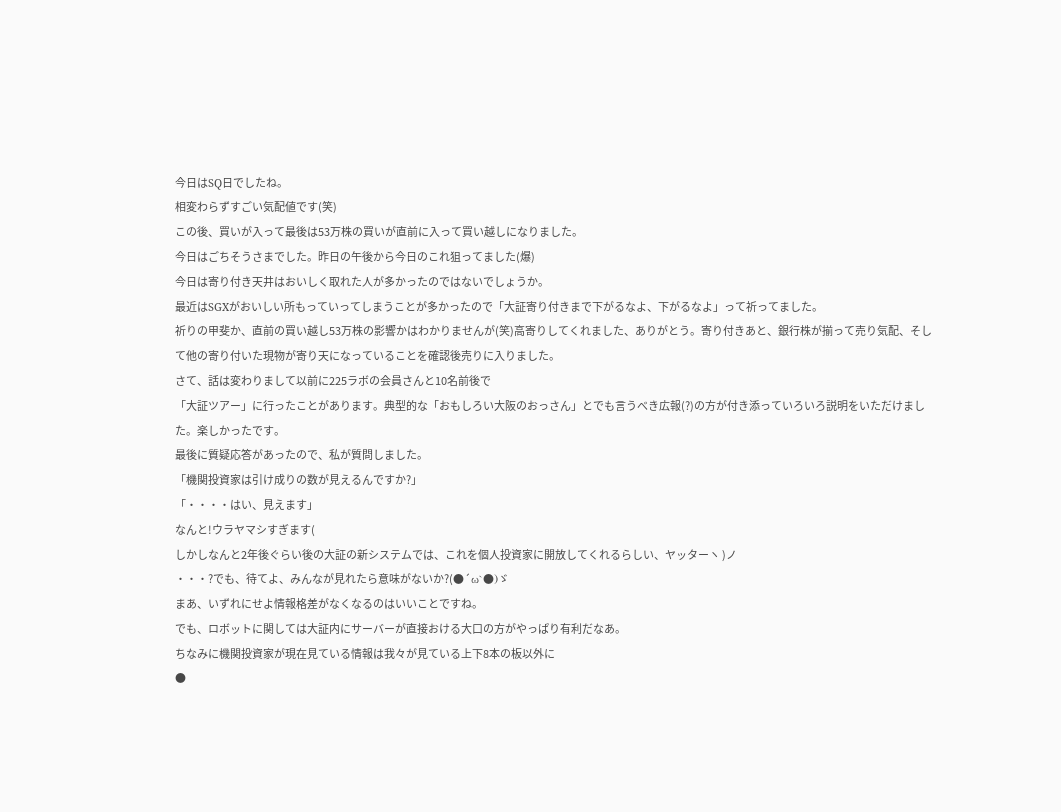今日はSQ日でしたね。
相変わらずすごい気配値です(笑)
この後、買いが入って最後は53万株の買いが直前に入って買い越しになりました。
今日はごちそうさまでした。昨日の午後から今日のこれ狙ってました(爆)
今日は寄り付き天井はおいしく取れた人が多かったのではないでしょうか。
最近はSGXがおいしい所もっていってしまうことが多かったので「大証寄り付きまで下がるなよ、下がるなよ」って祈ってました。
祈りの甲斐か、直前の買い越し53万株の影響かはわかりませんが(笑)高寄りしてくれました、ありがとう。寄り付きあと、銀行株が揃って売り気配、そして他の寄り付いた現物が寄り天になっていることを確認後売りに入りました。
さて、話は変わりまして以前に225ラボの会員さんと10名前後で
「大証ツアー」に行ったことがあります。典型的な「おもしろい大阪のおっさん」とでも言うべき広報(?)の方が付き添っていろいろ説明をいただけました。楽しかったです。
最後に質疑応答があったので、私が質問しました。
「機関投資家は引け成りの数が見えるんですか?」
「・・・・はい、見えます」
なんと!ウラヤマシすぎます(
しかしなんと2年後ぐらい後の大証の新システムでは、これを個人投資家に開放してくれるらしい、ヤッターヽ )ノ
・・・?でも、待てよ、みんなが見れたら意味がないか?(●´ω`●)ゞ
まあ、いずれにせよ情報格差がなくなるのはいいことですね。
でも、ロボットに関しては大証内にサーバーが直接おける大口の方がやっぱり有利だなあ。
ちなみに機関投資家が現在見ている情報は我々が見ている上下8本の板以外に
●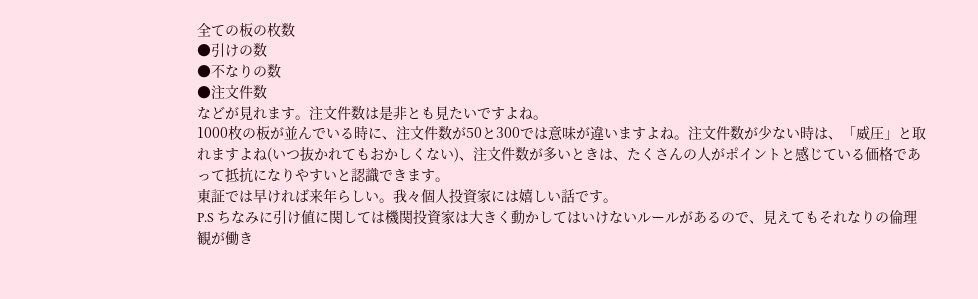全ての板の枚数
●引けの数
●不なりの数
●注文件数
などが見れます。注文件数は是非とも見たいですよね。
1000枚の板が並んでいる時に、注文件数が50と300では意味が違いますよね。注文件数が少ない時は、「威圧」と取れますよね(いつ抜かれてもおかしくない)、注文件数が多いときは、たくさんの人がポイントと感じている価格であって抵抗になりやすいと認識できます。
東証では早ければ来年らしい。我々個人投資家には嬉しい話です。
P.S ちなみに引け値に関しては機関投資家は大きく動かしてはいけないルールがあるので、見えてもそれなりの倫理観が働き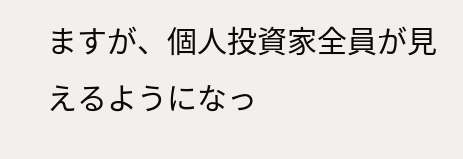ますが、個人投資家全員が見えるようになっ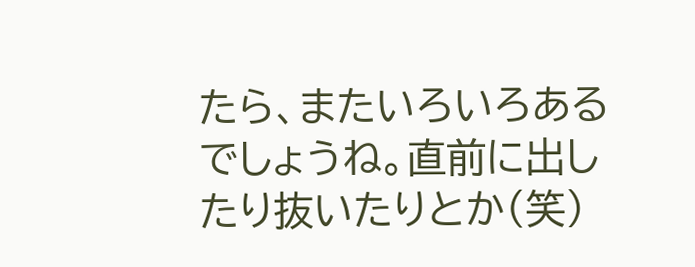たら、またいろいろあるでしょうね。直前に出したり抜いたりとか(笑)